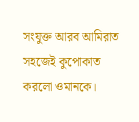সংযুক্ত আরব আমিরাত সহজেই কুপোকাত করলো ওমানকে।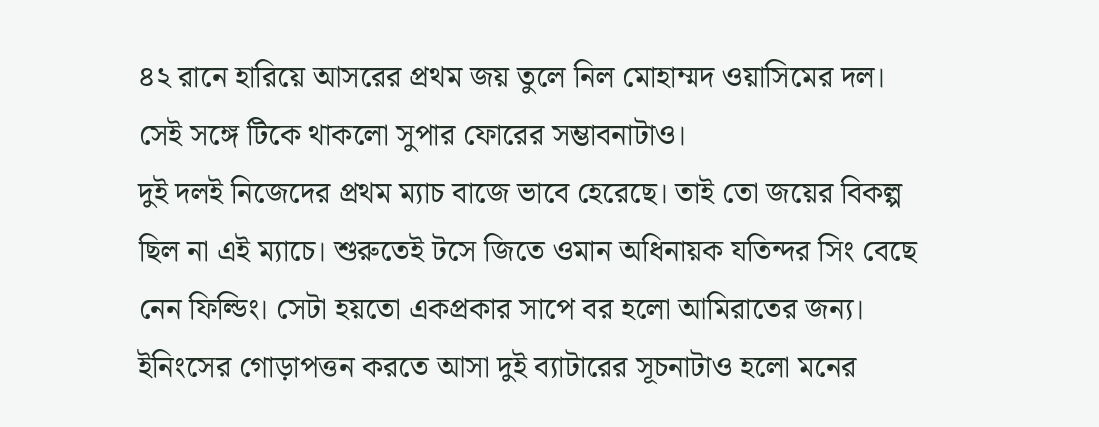৪২ রানে হারিয়ে আসরের প্রথম জয় তুলে নিল মোহাম্মদ ওয়াসিমের দল। সেই সঙ্গে টিকে থাকলো সুপার ফোরের সম্ভাবনাটাও।
দুই দলই নিজেদের প্রথম ম্যাচ বাজে ভাবে হেরেছে। তাই তো জয়ের বিকল্প ছিল না এই ম্যাচে। শুরুতেই টসে জিতে ওমান অধিনায়ক যতিন্দর সিং বেছে নেন ফিল্ডিং। সেটা হয়তো একপ্রকার সাপে বর হলো আমিরাতের জন্য।
ইনিংসের গোড়াপত্তন করতে আসা দুই ব্যাটারের সূচনাটাও হলো মনের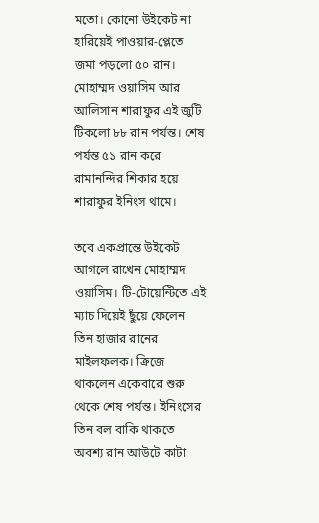মতো। কোনো উইকেট না হারিয়েই পাওয়ার-প্লেতে জমা পড়লো ৫০ রান। মোহাম্মদ ওয়াসিম আর আলিসান শারাফুর এই জুটি টিকলো ৮৮ রান পর্যন্ত। শেষ পর্যন্ত ৫১ রান করে রামানন্দির শিকার হয়ে শারাফুর ইনিংস থামে।

তবে একপ্রান্তে উইকেট আগলে রাখেন মোহাম্মদ ওয়াসিম। টি-টোয়েন্টিতে এই ম্যাচ দিয়েই ছুঁয়ে ফেলেন তিন হাজার রানের মাইলফলক। ক্রিজে থাকলেন একেবারে শুরু থেকে শেষ পর্যন্ত। ইনিংসের তিন বল বাকি থাকতে অবশ্য রান আউটে কাটা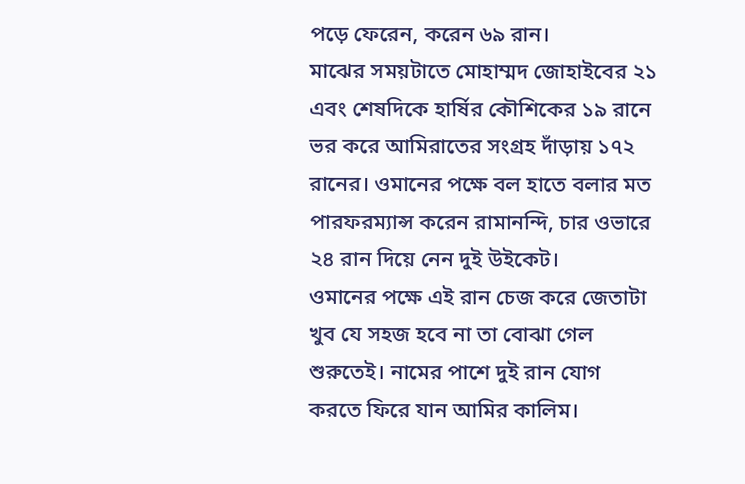পড়ে ফেরেন, করেন ৬৯ রান।
মাঝের সময়টাতে মোহাম্মদ জোহাইবের ২১ এবং শেষদিকে হার্ষির কৌশিকের ১৯ রানে ভর করে আমিরাতের সংগ্রহ দাঁড়ায় ১৭২ রানের। ওমানের পক্ষে বল হাতে বলার মত পারফরম্যান্স করেন রামানন্দি, চার ওভারে ২৪ রান দিয়ে নেন দুই উইকেট।
ওমানের পক্ষে এই রান চেজ করে জেতাটা খুব যে সহজ হবে না তা বোঝা গেল শুরুতেই। নামের পাশে দুই রান যোগ করতে ফিরে যান আমির কালিম।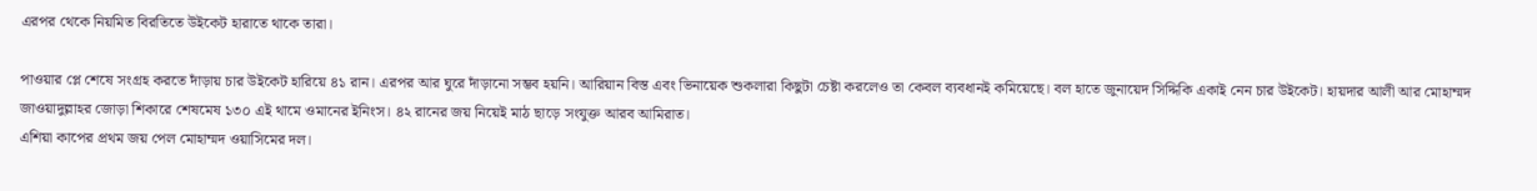এরপর থেকে নিয়মিত বিরতিতে উইকেট হারাতে থাকে তারা।

পাওয়ার প্লে শেষে সংগ্রহ করতে দাঁড়ায় চার উইকেট হারিয়ে ৪১ রান। এরপর আর ঘুরে দাঁড়ানো সম্ভব হয়নি। আরিয়ান বিস্ত এবং ভিনায়েক শুকলারা কিছুটা চেষ্টা করলেও তা কেবল ব্যবধানই কমিয়েছে। বল হাতে জুনায়েদ সিদ্দিকি একাই নেন চার উইকেট। হায়দার আলী আর মোহাম্মদ জাওয়াদুল্লাহর জোড়া শিকারে শেষমেষ ১৩০ এই থামে ওমানের ইনিংস। ৪২ রানের জয় নিয়েই মাঠ ছাড়ে সংযুক্ত আরব আমিরাত।
এশিয়া কাপের প্রথম জয় পেল মোহাম্মদ ওয়াসিমের দল।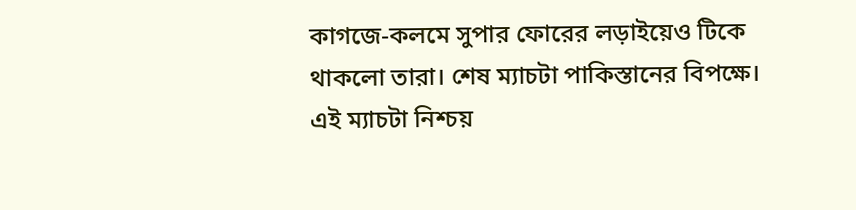কাগজে-কলমে সুপার ফোরের লড়াইয়েও টিকে থাকলো তারা। শেষ ম্যাচটা পাকিস্তানের বিপক্ষে। এই ম্যাচটা নিশ্চয়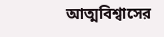আত্মবিশ্বাসের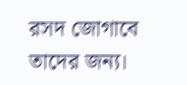রসদ জোগাবে তাদের জন্য।